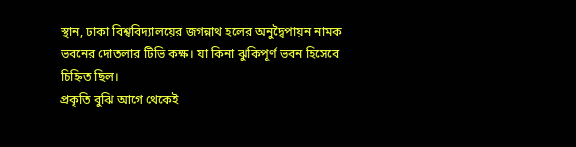স্থান, ঢাকা বিশ্ববিদ্যালয়ের জগন্নাথ হলের অনুদ্বৈপায়ন নামক ভবনের দোতলার টিভি কক্ষ। যা কিনা ঝুকিপূর্ণ ভবন হিসেবে চিহ্নিত ছিল।
প্রকৃতি বুঝি আগে থেকেই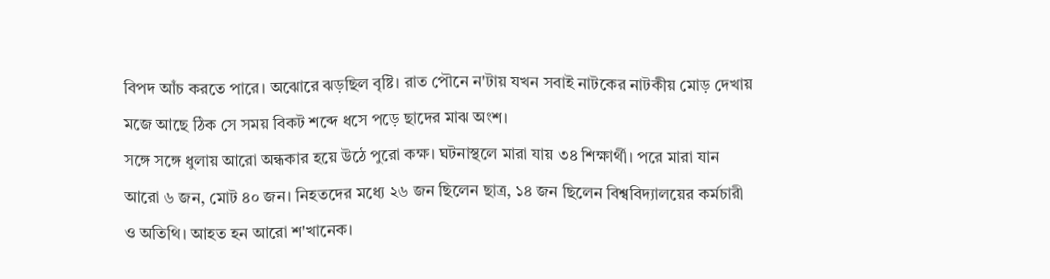বিপদ আঁচ করতে পারে। অঝোরে ঝড়ছিল বৃষ্টি। রাত পৌনে ন'টায় যখন সবাই নাটকের নাটকীয় মোড় দেখায় মজে আছে ঠিক সে সময় বিকট শব্দে ধসে পড়ে ছাদের মাঝ অংশ।
সঙ্গে সঙ্গে ধুলায় আরো অন্ধকার হয়ে উঠে পুরো কক্ষ। ঘটনাস্থলে মারা যায় ৩৪ শিক্ষার্থী। পরে মারা যান আরো ৬ জন, মোট ৪০ জন। নিহতদের মধ্যে ২৬ জন ছিলেন ছাত্র, ১৪ জন ছিলেন বিশ্ববিদ্যালয়ের কর্মচারী ও অতিথি। আহত হন আরো শ'খানেক।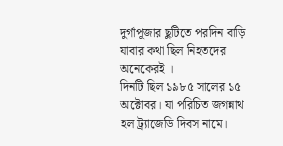দুর্গাপূজার ছুটিতে পরদিন বাড়ি যাবার কথা ছিল নিহতদের অনেকেরই ।
দিনটি ছিল ১৯৮৫ সালের ১৫ অক্টোবর। যা পরিচিত জগন্নাথ হল ট্র্যাজেডি দিবস নামে।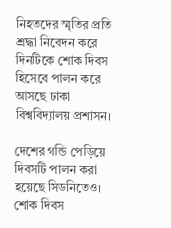নিহতদের স্মৃতির প্রতি শ্রদ্ধা নিবেদন করে দিনটিকে শোক দিবস হিসেবে পালন করে আসছে ঢাকা বিশ্ববিদ্যালয় প্রশাসন।

দেশের গন্ডি পেড়িয়ে দিবসটি পালন করা হয়েছে সিডনিতেও। শোক দিবস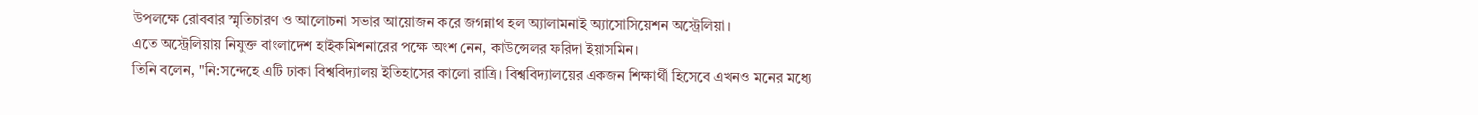উপলক্ষে রোববার স্মৃতিচারণ ও আলোচনা সভার আয়োজন করে জগন্নাথ হল অ্যালামনাই অ্যাসোসিয়েশন অস্ট্রেলিয়া।
এতে অস্ট্রেলিয়ায় নিযুক্ত বাংলাদেশ হাইকমিশনারের পক্ষে অংশ নেন, কাউন্সেলর ফরিদা ইয়াসমিন।
তিনি বলেন, "নি:সন্দেহে এটি ঢাকা বিশ্ববিদ্যালয় ইতিহাসের কালো রাত্রি। বিশ্ববিদ্যালয়ের একজন শিক্ষার্থী হিসেবে এখনও মনের মধ্যে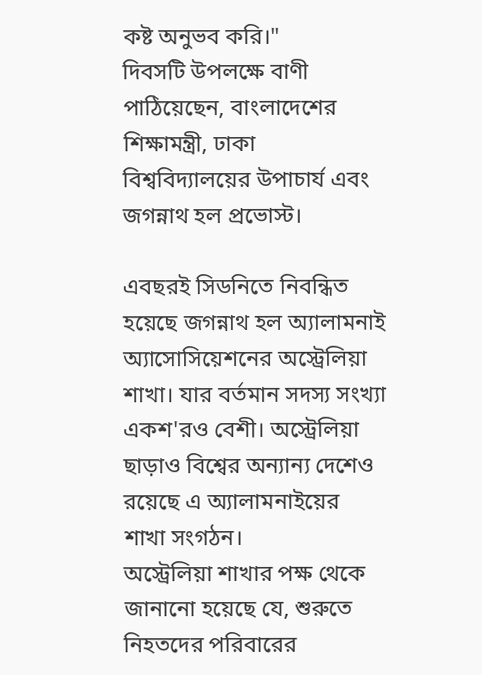কষ্ট অনুভব করি।"
দিবসটি উপলক্ষে বাণী পাঠিয়েছেন, বাংলাদেশের শিক্ষামন্ত্রী, ঢাকা বিশ্ববিদ্যালয়ের উপাচার্য এবং জগন্নাথ হল প্রভোস্ট।

এবছরই সিডনিতে নিবন্ধিত হয়েছে জগন্নাথ হল অ্যালামনাই অ্যাসোসিয়েশনের অস্ট্রেলিয়া শাখা। যার বর্তমান সদস্য সংখ্যা একশ'রও বেশী। অস্ট্রেলিয়া ছাড়াও বিশ্বের অন্যান্য দেশেও রয়েছে এ অ্যালামনাইয়ের শাখা সংগঠন।
অস্ট্রেলিয়া শাখার পক্ষ থেকে জানানো হয়েছে যে, শুরুতে নিহতদের পরিবারের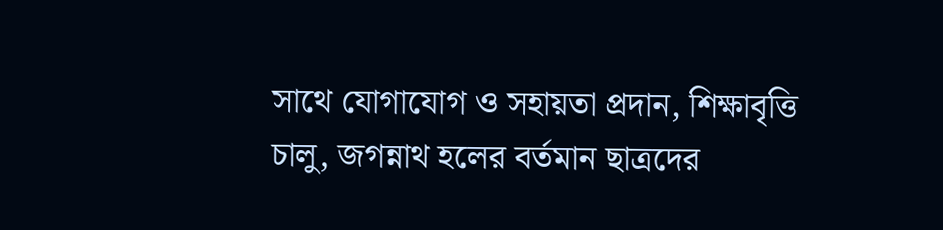সাথে যোগাযোগ ও সহায়তা প্রদান, শিক্ষাবৃত্তি চালু, জগন্নাথ হলের বর্তমান ছাত্রদের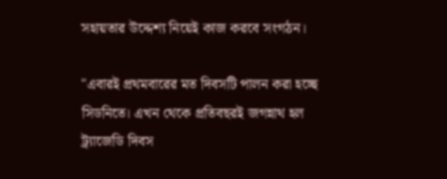সহায়তার উদ্দেশ্য নিয়েই কাজ করবে সংগঠন।

"এবারই প্রথমবারের মত দিবসটি পালন করা হচ্ছে সিডনিতে। এখন থেকে প্রতিবছরই জগন্নাথ হল ট্র্যাজেডি দিবস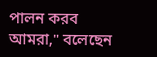পালন করব আমরা," বলেছেন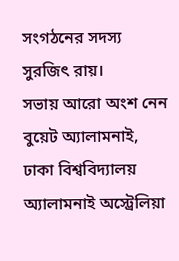সংগঠনের সদস্য সুরজিৎ রায়।
সভায় আরো অংশ নেন বুয়েট অ্যালামনাই, ঢাকা বিশ্ববিদ্যালয় অ্যালামনাই অস্ট্রেলিয়া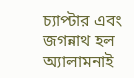চ্যাপ্টার এবং জগন্নাথ হল অ্যালামনাই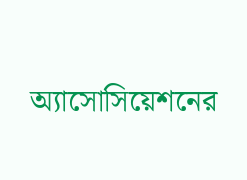অ্যাসোসিয়েশনের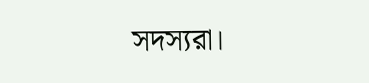সদস্যরা।